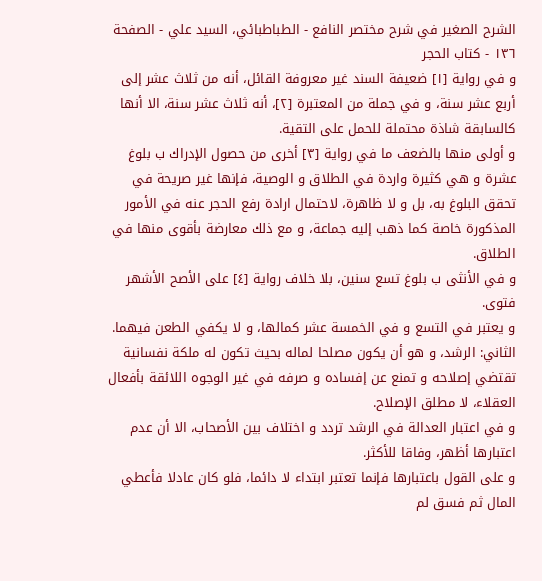الشرح الصغير في شرح مختصر النافع - الطباطبائي، السيد علي - الصفحة ١٣٦ - كتاب الحجر
و في رواية [١] ضعيفة السند غير معروفة القائل، أنه من ثلاث عشر إلى أربع عشر سنة، و في جملة من المعتبرة [٢]، أنه ثلاث عشر سنة، الا أنها كالسابقة شاذة محتملة للحمل على التقية.
و أولى منها بالضعف ما في رواية [٣] أخرى من حصول الإدراك ب بلوغ عشرة و هي كثيرة واردة في الطلاق و الوصية، فإنها غير صريحة في تحقق البلوغ به، بل و لا ظاهرة، لاحتمال ارادة رفع الحجر عنه في الأمور المذكورة خاصة كما ذهب إليه جماعة، و مع ذلك معارضة بأقوى منها في الطلاق.
و في الأنثى ب بلوغ تسع سنين، بلا خلاف رواية [٤] على الأصح الأشهر فتوى.
و يعتبر في التسع و في الخمسة عشر كمالها، و لا يكفي الطعن فيهما.
الثاني: الرشد، و هو أن يكون مصلحا لماله بحيث تكون له ملكة نفسانية تقتضي إصلاحه و تمنع عن إفساده و صرفه في غير الوجوه اللائقة بأفعال العقلاء، لا مطلق الإصلاح.
و في اعتبار العدالة في الرشد تردد و اختلاف بين الأصحاب، الا أن عدم اعتبارها أظهر، وفاقا للأكثر.
و على القول باعتبارها فإنما تعتبر ابتداء لا دائما، فلو كان عادلا فأعطي المال ثم فسق لم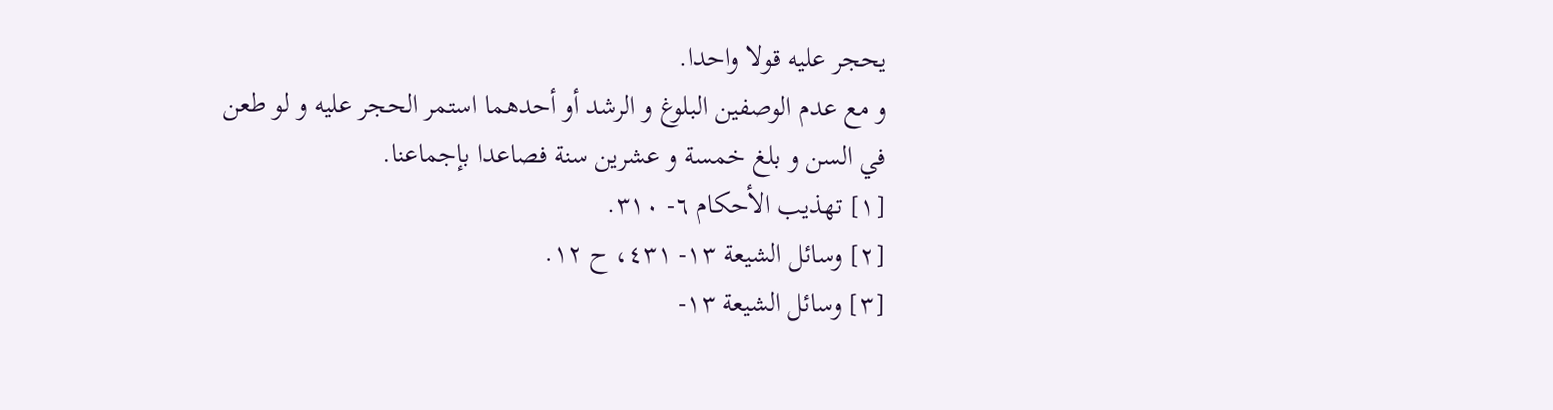يحجر عليه قولا واحدا.
و مع عدم الوصفين البلوغ و الرشد أو أحدهما استمر الحجر عليه و لو طعن في السن و بلغ خمسة و عشرين سنة فصاعدا بإجماعنا.
[١] تهذيب الأحكام ٦- ٣١٠.
[٢] وسائل الشيعة ١٣- ٤٣١، ح ١٢.
[٣] وسائل الشيعة ١٣-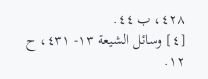٤٢٨، ب ٤٤.
[٤] وسائل الشيعة ١٣- ٤٣١، ح ١٢.